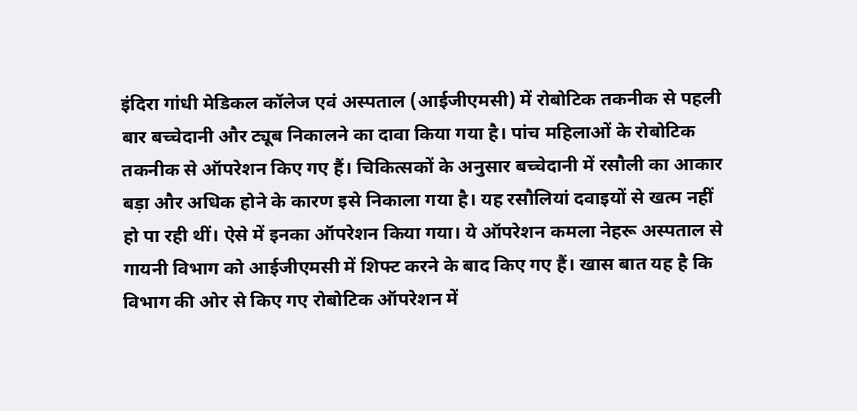इंदिरा गांधी मेडिकल कॉलेज एवं अस्पताल (आईजीएमसी) में रोबोटिक तकनीक से पहली बार बच्चेदानी और ट्यूब निकालने का दावा किया गया है। पांच महिलाओं के रोबोटिक तकनीक से ऑपरेशन किए गए हैं। चिकित्सकों के अनुसार बच्चेदानी में रसौली का आकार बड़ा और अधिक होने के कारण इसे निकाला गया है। यह रसौलियां दवाइयों से खत्म नहीं हो पा रही थीं। ऐसे में इनका ऑपरेशन किया गया। ये ऑपरेशन कमला नेहरू अस्पताल से गायनी विभाग को आईजीएमसी में शिफ्ट करने के बाद किए गए हैं। खास बात यह है कि विभाग की ओर से किए गए रोबोटिक ऑपरेशन में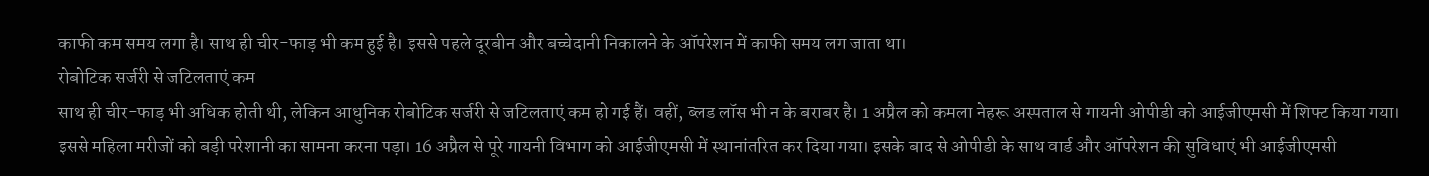काफी कम समय लगा है। साथ ही चीर-फाड़ भी कम हुई है। इससे पहले दूरबीन और बच्चेदानी निकालने के ऑपरेशन में काफी समय लग जाता था।
रोबोटिक सर्जरी से जटिलताएं कम
साथ ही चीर-फाड़ भी अधिक होती थी, लेकिन आधुनिक रोबोटिक सर्जरी से जटिलताएं कम हो गई हैं। वहीं, ब्लड लॉस भी न के बराबर है। 1 अप्रैल को कमला नेहरू अस्पताल से गायनी ओपीडी को आईजीएमसी में शिफ्ट किया गया। इससे महिला मरीजों को बड़ी परेशानी का सामना करना पड़ा। 16 अप्रैल से पूरे गायनी विभाग को आईजीएमसी में स्थानांतरित कर दिया गया। इसके बाद से ओपीडी के साथ वार्ड और ऑपरेशन की सुविधाएं भी आईजीएमसी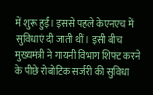में शुरू हुईं। इससे पहले केएनएच में सुविधाएं दी जाती थीं। इसी बीच मुख्यमंत्री ने गायनी विभाग शिफ्ट करने के पीछे रोबोटिक सर्जरी की सुविधा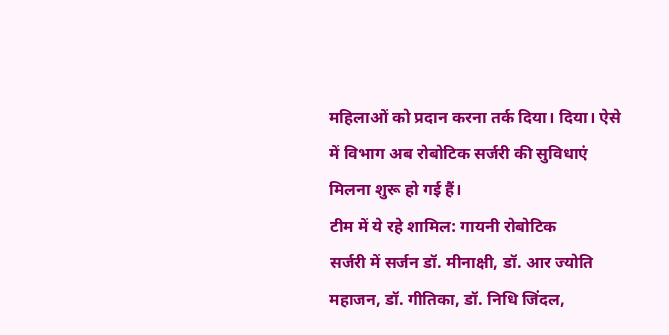महिलाओं को प्रदान करना तर्क दिया। दिया। ऐसे में विभाग अब रोबोटिक सर्जरी की सुविधाएं मिलना शुरू हो गई हैं।
टीम में ये रहे शामिल: गायनी रोबोटिक
सर्जरी में सर्जन डॉ. मीनाक्षी, डॉ. आर ज्योति महाजन, डॉ. गीतिका, डॉ. निधि जिंदल,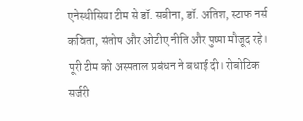एनेस्थीसिया टीम से डॉ. सबीना, डॉ. अतिश, स्टाफ नर्स कविता, संतोष और ओटीए नीति और पुष्पा मौजूद रहे। पूरी टीम को अस्पताल प्रबंधन ने बधाई दी। रोबोटिक सर्जरी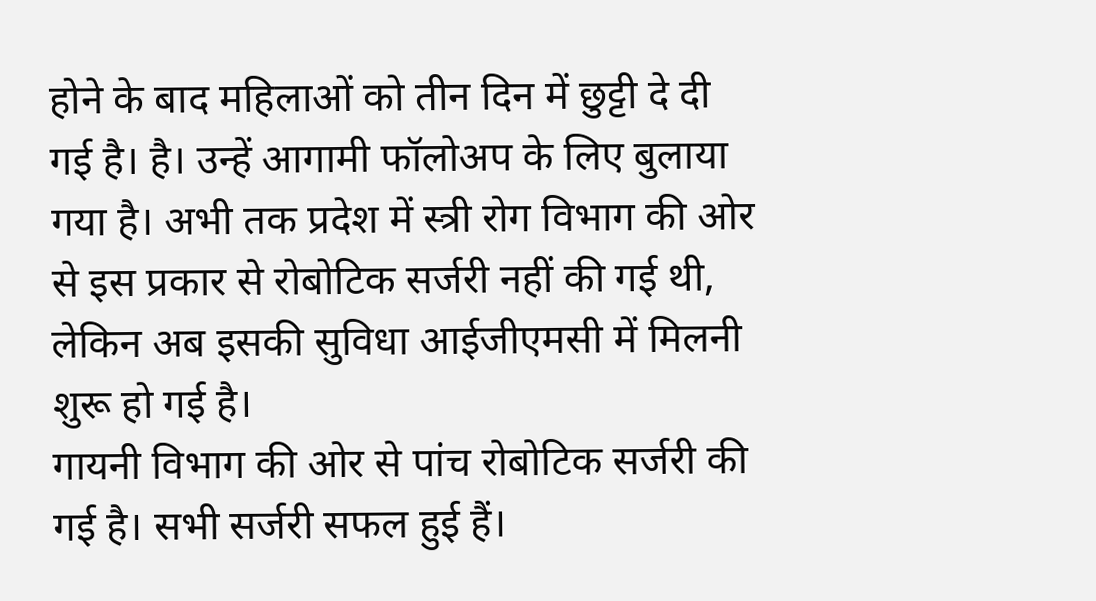होने के बाद महिलाओं को तीन दिन में छुट्टी दे दी गई है। है। उन्हें आगामी फॉलोअप के लिए बुलाया गया है। अभी तक प्रदेश में स्त्री रोग विभाग की ओर से इस प्रकार से रोबोटिक सर्जरी नहीं की गई थी, लेकिन अब इसकी सुविधा आईजीएमसी में मिलनी शुरू हो गई है।
गायनी विभाग की ओर से पांच रोबोटिक सर्जरी की गई है। सभी सर्जरी सफल हुई हैं।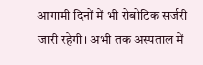आगामी दिनों में भी रोबोटिक सर्जरी जारी रहेगी। अभी तक अस्पताल में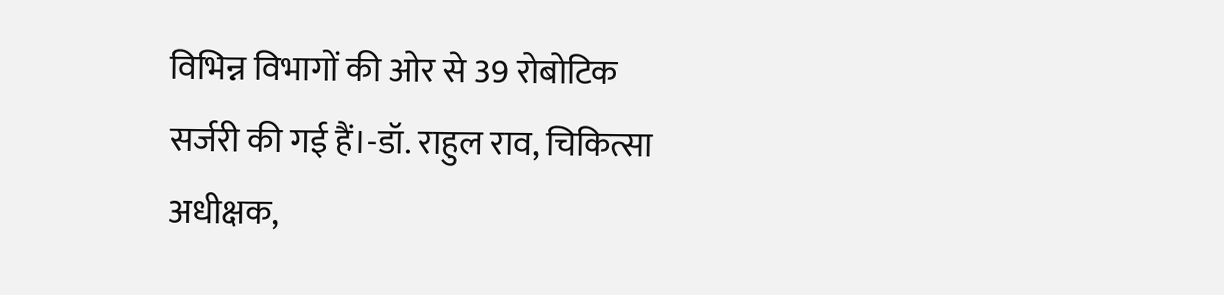विभिन्न विभागों की ओर से 39 रोबोटिक सर्जरी की गई हैं।-डॉ. राहुल राव, चिकित्सा अधीक्षक,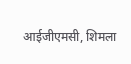आईजीएमसी, शिमला